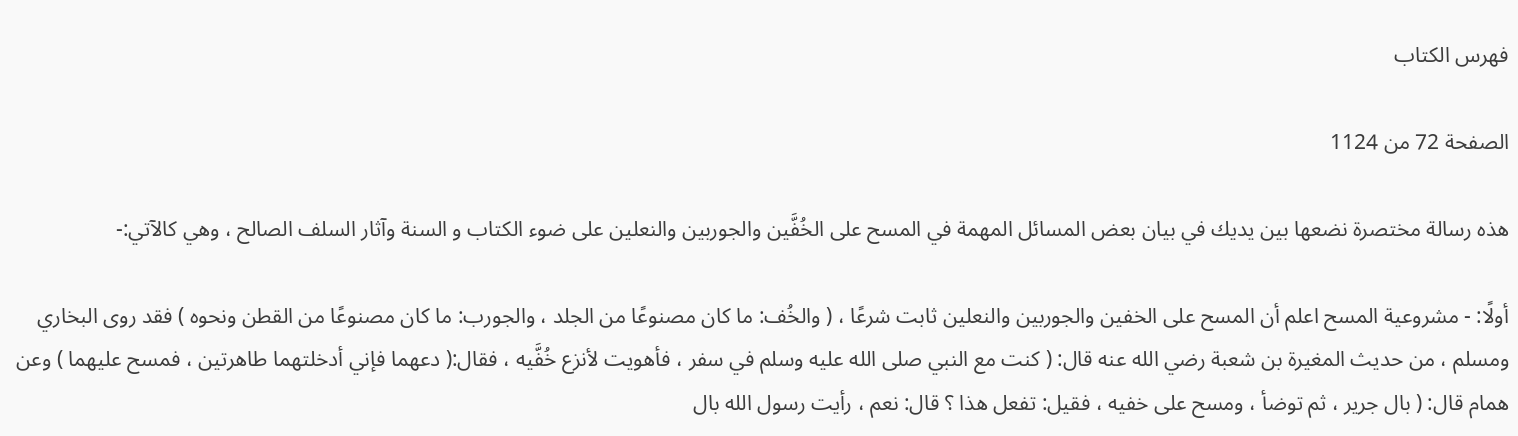فهرس الكتاب

الصفحة 72 من 1124

هذه رسالة مختصرة نضعها بين يديك في بيان بعض المسائل المهمة في المسح على الخُفَّين والجوربين والنعلين على ضوء الكتاب و السنة وآثار السلف الصالح ، وهي كالآتي:-

أولًا: - مشروعية المسح اعلم أن المسح على الخفين والجوربين والنعلين ثابت شرعًا ، ( والخُف: ما كان مصنوعًا من الجلد ، والجورب: ما كان مصنوعًا من القطن ونحوه ) فقد روى البخاري ومسلم ، من حديث المغيرة بن شعبة رضي الله عنه قال: ( كنت مع النبي صلى الله عليه وسلم في سفر ، فأهويت لأنزع خُفَّيه ، فقال:( دعهما فإني أدخلتهما طاهرتين ، فمسح عليهما ) وعن همام قال: ( بال جرير ، ثم توضأ ، ومسح على خفيه ، فقيل: تفعل هذا ؟‍ قال: نعم ، رأيت رسول الله بال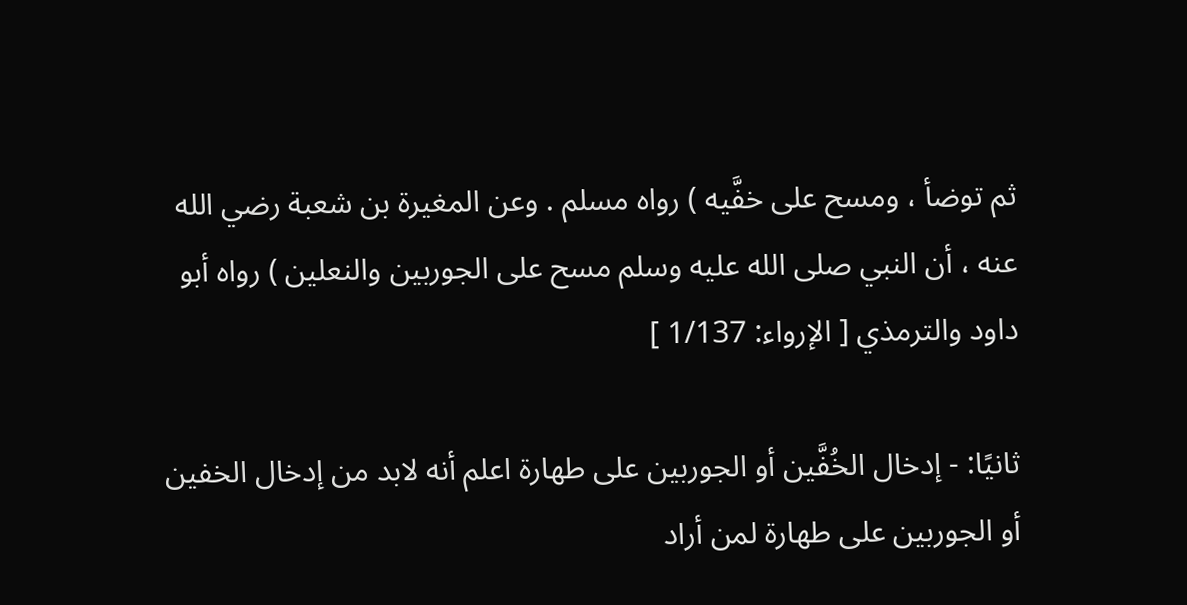ثم توضأ ، ومسح على خفَّيه ) رواه مسلم . وعن المغيرة بن شعبة رضي الله عنه ، أن النبي صلى الله عليه وسلم مسح على الجوربين والنعلين ) رواه أبو داود والترمذي [ الإرواء: 1/137 ]

ثانيًا: - إدخال الخُفَّين أو الجوربين على طهارة اعلم أنه لابد من إدخال الخفين أو الجوربين على طهارة لمن أراد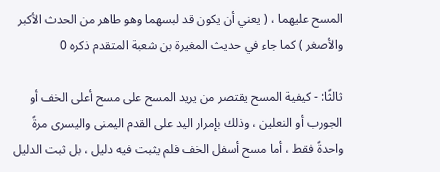المسح عليهما ، ( يعني أن يكون قد لبسهما وهو طاهر من الحدث الأكبر والأصغر ) كما جاء في حديث المغيرة بن شعبة المتقدم ذكره 0

ثالثًا: - كيفية المسح يقتصر من يريد المسح على مسح أعلى الخف أو الجورب أو النعلين ، وذلك بإمرار اليد على القدم اليمنى واليسرى مرةً واحدةً فقط ، أما مسح أسفل الخف فلم يثبت فيه دليل ، بل ثبت الدليل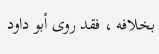بخلافه ، فقد روى أبو داود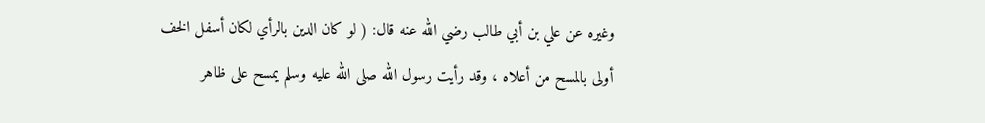وغيره عن علي بن أبي طالب رضي الله عنه قال: ( لو كان الدين بالرأي لكان أسفل الخف أولى بالمسح من أعلاه ، وقد رأيت رسول الله صلى الله عليه وسلم يمسح على ظاهر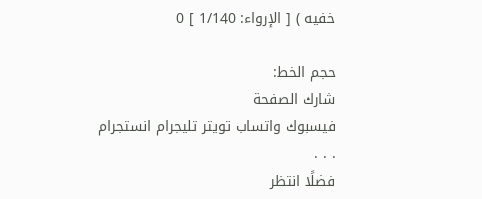خفيه ) [ الإرواء: 1/140 ] 0

حجم الخط:
شارك الصفحة
فيسبوك واتساب تويتر تليجرام انستجرام
. . .
فضلًا انتظر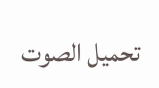تحميل الصوت